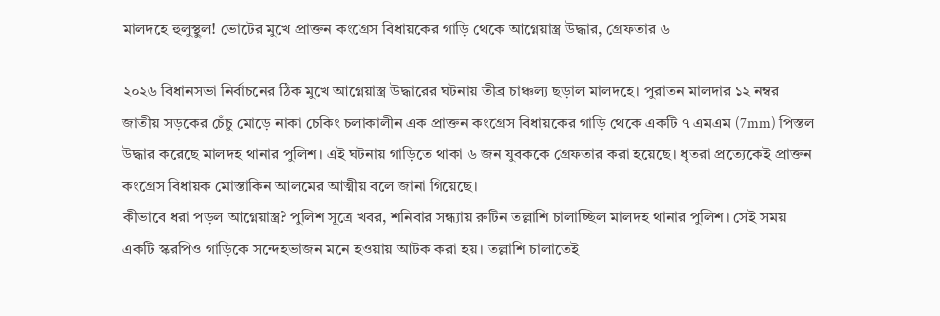মালদহে হুলুস্থুল! ভোটের মুখে প্রাক্তন কংগ্রেস বিধায়কের গাড়ি থেকে আগ্নেয়াস্ত্র উদ্ধার, গ্রেফতার ৬

২০২৬ বিধানসভা নির্বাচনের ঠিক মুখে আগ্নেয়াস্ত্র উদ্ধারের ঘটনায় তীব্র চাঞ্চল্য ছড়াল মালদহে। পুরাতন মালদার ১২ নম্বর জাতীয় সড়কের চেঁচু মোড়ে নাকা চেকিং চলাকালীন এক প্রাক্তন কংগ্রেস বিধায়কের গাড়ি থেকে একটি ৭ এমএম (7mm) পিস্তল উদ্ধার করেছে মালদহ থানার পুলিশ। এই ঘটনায় গাড়িতে থাকা ৬ জন যুবককে গ্রেফতার করা হয়েছে। ধৃতরা প্রত্যেকেই প্রাক্তন কংগ্রেস বিধায়ক মোস্তাকিন আলমের আত্মীয় বলে জানা গিয়েছে।
কীভাবে ধরা পড়ল আগ্নেয়াস্ত্র? পুলিশ সূত্রে খবর, শনিবার সন্ধ্যায় রুটিন তল্লাশি চালাচ্ছিল মালদহ থানার পুলিশ। সেই সময় একটি স্করপিও গাড়িকে সন্দেহভাজন মনে হওয়ায় আটক করা হয়। তল্লাশি চালাতেই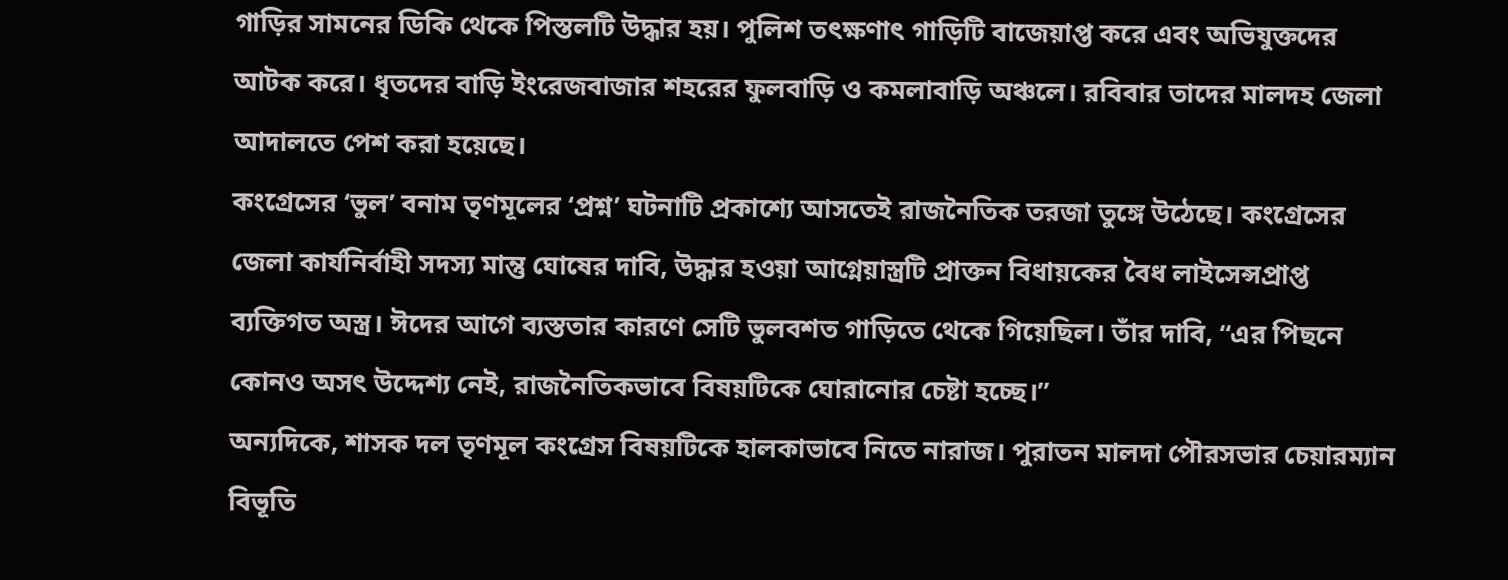গাড়ির সামনের ডিকি থেকে পিস্তলটি উদ্ধার হয়। পুলিশ তৎক্ষণাৎ গাড়িটি বাজেয়াপ্ত করে এবং অভিযুক্তদের আটক করে। ধৃতদের বাড়ি ইংরেজবাজার শহরের ফুলবাড়ি ও কমলাবাড়ি অঞ্চলে। রবিবার তাদের মালদহ জেলা আদালতে পেশ করা হয়েছে।
কংগ্রেসের ‘ভুল’ বনাম তৃণমূলের ‘প্রশ্ন’ ঘটনাটি প্রকাশ্যে আসতেই রাজনৈতিক তরজা তুঙ্গে উঠেছে। কংগ্রেসের জেলা কার্যনির্বাহী সদস্য মান্তু ঘোষের দাবি, উদ্ধার হওয়া আগ্নেয়াস্ত্রটি প্রাক্তন বিধায়কের বৈধ লাইসেন্সপ্রাপ্ত ব্যক্তিগত অস্ত্র। ঈদের আগে ব্যস্ততার কারণে সেটি ভুলবশত গাড়িতে থেকে গিয়েছিল। তাঁর দাবি, “এর পিছনে কোনও অসৎ উদ্দেশ্য নেই, রাজনৈতিকভাবে বিষয়টিকে ঘোরানোর চেষ্টা হচ্ছে।”
অন্যদিকে, শাসক দল তৃণমূল কংগ্রেস বিষয়টিকে হালকাভাবে নিতে নারাজ। পুরাতন মালদা পৌরসভার চেয়ারম্যান বিভূতি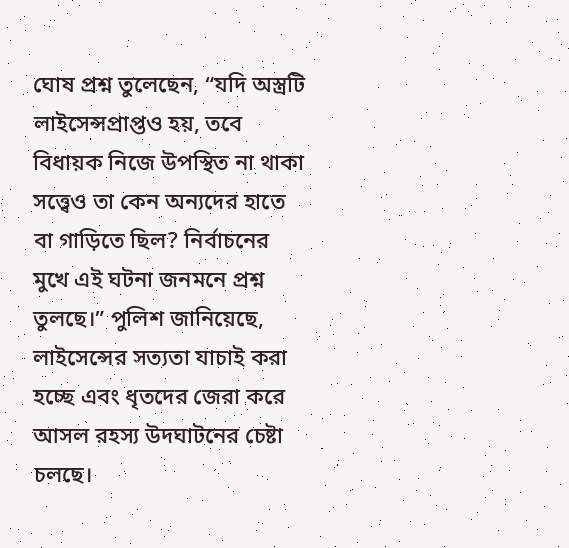ঘোষ প্রশ্ন তুলেছেন, “যদি অস্ত্রটি লাইসেন্সপ্রাপ্তও হয়, তবে বিধায়ক নিজে উপস্থিত না থাকা সত্ত্বেও তা কেন অন্যদের হাতে বা গাড়িতে ছিল? নির্বাচনের মুখে এই ঘটনা জনমনে প্রশ্ন তুলছে।” পুলিশ জানিয়েছে, লাইসেন্সের সত্যতা যাচাই করা হচ্ছে এবং ধৃতদের জেরা করে আসল রহস্য উদঘাটনের চেষ্টা চলছে।